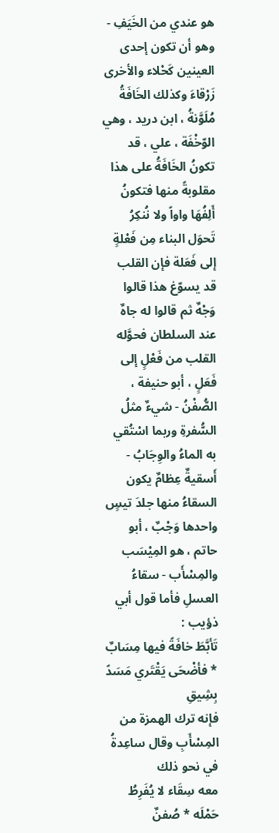هو عندي من الخَيَفِ - وهو أن تكون إحدى العينين كَحْلاء والأخرى زَرْقاءَ وكذلك الخَافَةُ مُلَوَّنةُ ، ابن دريد ، وهي الوّخْفَة ، علي ، قد تكونُ الخَافَةُ على هذا مقلوبةً منها فتكونُ أَلِفُهَا واواً ولا نُنكِرُ تَحوَل البناء مِن فَعْلةٍ إلى فَعَلة فإن القلب قد يسوّغ هذا قالوا وَجْهٌ ثم قالوا له جاهٌ عند السلطان فحوَّله القلب من فَعْلٍ إلى فَعَلٍ ، أبو حنيفة ، الصُّفْنُ - شيءٌ مثلُ السُّفرةِ وربما اسْتُقي به الماءُ والوِجَابُ - أَسقيةٌ عِظامٌ يكون السقاءُ منها جلدَ تيسٍ واحدها وَجْبٌ ، أبو حاتم ، هو المِيْسَب والمِسْأَب - سقاءُ العسلِ فأما قول أبي ذؤيب :
تَأبَّطَ خافَةً فيها مِسَابٌ * فأضْحَى يَقْتَري مَسَدً بِشِيقِ
فإنه ترك الهمزة من المِسْأَبِ وقال ساعِدةُ في نحو ذلك
معه سِقَاء لا يُفَرِطُ حَمْلَه * صُفنٌ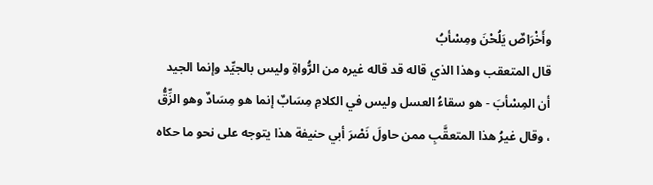وأَخْرَاصٌ يَلُحْنَ ومِسْأبُ
قال المتعقب وهذا الذي قاله قد قاله غيره من الرُّواةِ وليس بالجيِّد وإنما الجيد أن المِسْأبَ - هو سقاءُ العسل وليس في الكلامِ مِسَابٌ إنما هو مِسَادٌ وهو الزِّقُّ ، وقال غيرُ هذا المتعقَّبِ ممن حاولَ نَصْرَ أبي حنيفة هذا يتوجه على نحو ما حكاه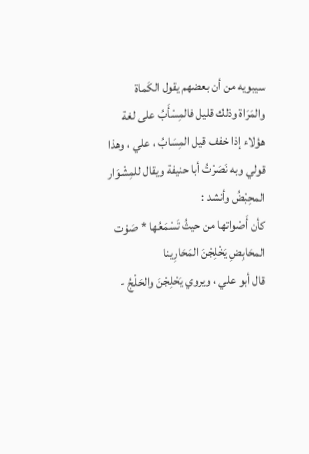سيبويه من أن بعضهم يقول الكَماة والمَرَاة وذلك قليل فالمِسْأَبُ على لغة هؤلاء إذا خفف قيل المِسَابُ ، علي ، وهذا قولي وبه نَصَرْتُ أبا حنيفة ويقال للمِشْوَار المحِبْضُ وأنشد :
كأن أَصْواتها من حيثُ تَسْمَعُها * صَوْت المحَابِضِ يَخْلِجْنَ المَحَارِينا
قال أبو علي ، ويروي يَحْلِجْنَ والحَلْجُ -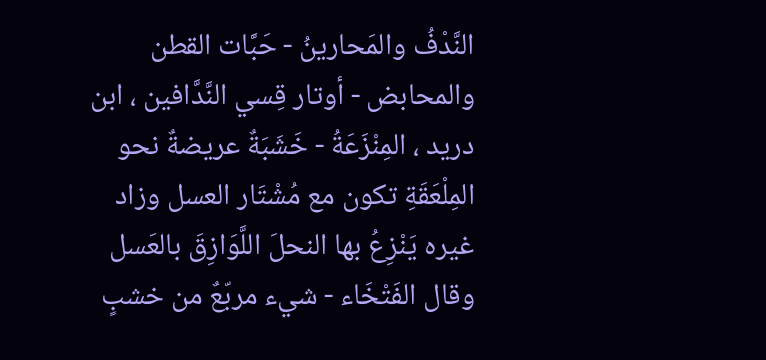النَّدْفُ والمَحارينُ - حَبَّات القطن والمحابض - أوتار قِسي النَّدَّافين ، ابن دريد ، المِنْزَعَةُ - خَشَبَةٌ عريضةٌ نحو المِلْعَقَةِ تكون مع مُشْتَار العسل وزاد غيره يَنْزِعُ بها النحلَ اللَّوَازِقَ بالعَسل وقال الفَتْخَاء - شيء مربّعٌ من خشبٍ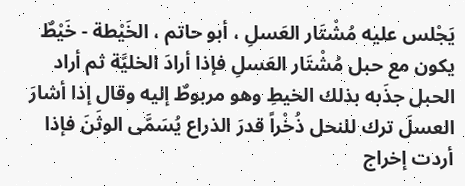يَجْلس عليه مُشْتَار العَسلِ ، أبو حاتم ، الخَيْطة - خَيْطٌ يكون مع حبل مُشْتَار العَسلِ فإذا أرادَ الخليَّة ثم أراد الحبل جذَبه بذلك الخيطِ وهو مربوطٌ إليه وقال إذا أشارَ العسلَ ترك للنحل ذُخْراً قدرَ الذراع يُسَمَّى الوثَنَ فإذا أردت إخراج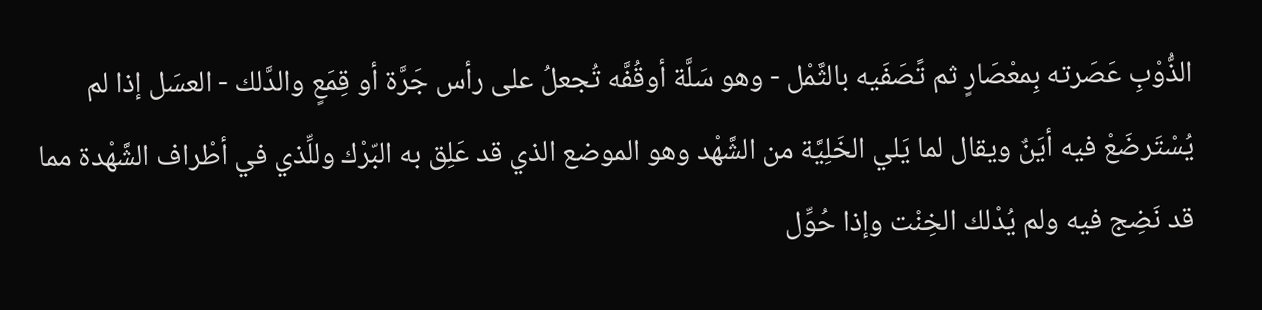الذُّوْبِ عَصَرته بِمعْصَارٍ ثم تًصَفَيه بالثَّمْل - وهو سَلَّة أوقُفَّه تُجعلُ على رأس جَرَّة أو قِمَعٍ والدَّلك - العسَل إذا لم يُسْتَرضَعْ فيه أيَنٌ ويقال لما يَلي الخَلِيَّة من الشَّهْد وهو الموضع الذي قد عَلِق به البّرْك وللِّذي في أطْراف الشَّهْدة مما قد نَضِج فيه ولم يُدْلك الخِنْت وإذا حُوِّل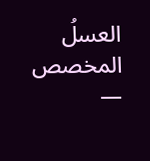العسلُ
المخصص —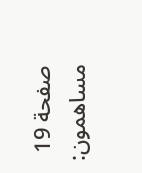صفحة 19
مساهمون: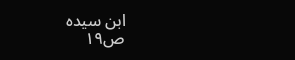ابن سيده
ص١٩